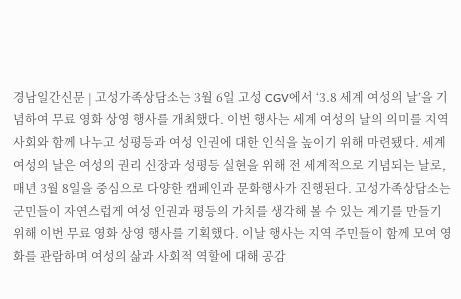경남일간신문 | 고성가족상담소는 3월 6일 고성 CGV에서 ‘3.8 세계 여성의 날’을 기념하여 무료 영화 상영 행사를 개최했다. 이번 행사는 세계 여성의 날의 의미를 지역사회와 함께 나누고 성평등과 여성 인권에 대한 인식을 높이기 위해 마련됐다. 세계여성의 날은 여성의 권리 신장과 성평등 실현을 위해 전 세계적으로 기념되는 날로, 매년 3월 8일을 중심으로 다양한 캠페인과 문화행사가 진행된다. 고성가족상담소는 군민들이 자연스럽게 여성 인권과 평등의 가치를 생각해 볼 수 있는 계기를 만들기 위해 이번 무료 영화 상영 행사를 기획했다. 이날 행사는 지역 주민들이 함께 모여 영화를 관람하며 여성의 삶과 사회적 역할에 대해 공감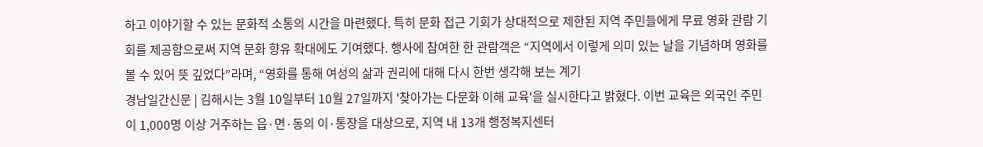하고 이야기할 수 있는 문화적 소통의 시간을 마련했다. 특히 문화 접근 기회가 상대적으로 제한된 지역 주민들에게 무료 영화 관람 기회를 제공함으로써 지역 문화 향유 확대에도 기여했다. 행사에 참여한 한 관람객은 “지역에서 이렇게 의미 있는 날을 기념하며 영화를 볼 수 있어 뜻 깊었다”라며, “영화를 통해 여성의 삶과 권리에 대해 다시 한번 생각해 보는 계기
경남일간신문 | 김해시는 3월 10일부터 10월 27일까지 '찾아가는 다문화 이해 교육'을 실시한다고 밝혔다. 이번 교육은 외국인 주민이 1,000명 이상 거주하는 읍·면·동의 이·통장을 대상으로, 지역 내 13개 행정복지센터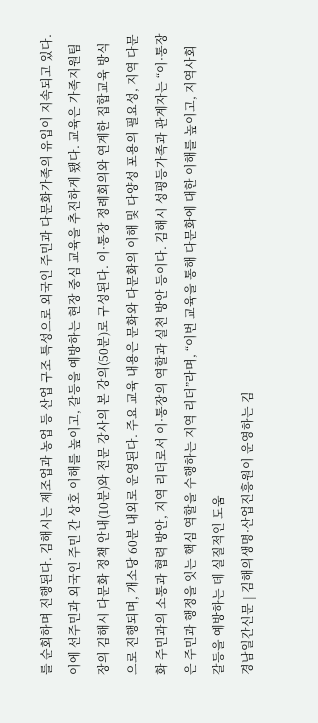를 순회하며 진행된다. 김해시는 제조업과 농업 등 산업 구조 특성으로 외국인 주민과 다문화가족의 유입이 지속되고 있다. 이에 선주민과 외국인 주민 간 상호 이해를 높이고, 갈등을 예방하는 현장 중심 교육을 추진하게 됐다. 교육은 가족지원팀장의 김해시 다문화 정책 안내(10분)와 전문 강사의 본 강의(50분)로 구성된다. 이·통장 정례회의와 연계한 집합교육 방식으로 진행되며, 개소당 60분 내외로 운영된다. 주요 교육 내용은 문화와 다문화의 이해 및 다양성 포용의 필요성, 지역 다문화 주민과의 소통과 협력 방안, 지역 리더로서 이·통장의 역할과 실천 방안 등이다. 김해시 성평등가족과 관계자는 “이·통장은 주민과 행정을 잇는 핵심 역할을 수행하는 지역 리더”라며, “이번 교육을 통해 다문화에 대한 이해를 높이고, 지역사회 갈등을 예방하는 데 실질적인 도움
경남일간신문 | 김해의생명·산업진흥원이 운영하는 김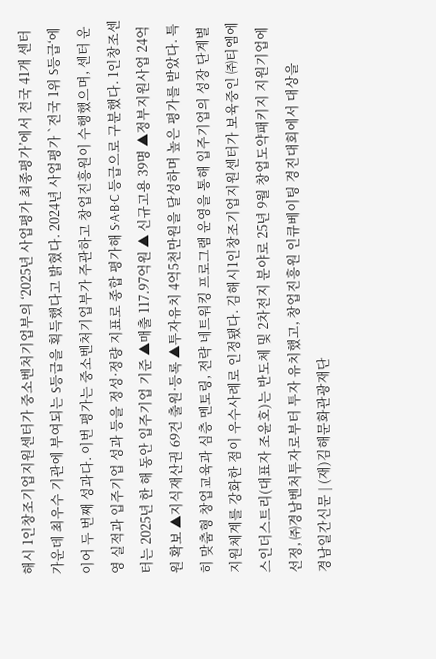해시 1인창조기업지원센터가 중소벤처기업부의 ‘2025년 사업평가 최종평가’에서 전국 41개 센터 가운데 최우수 기관에 부여되는 S등급을 획득했다고 밝혔다. 2024년 사업평가 `전국 1위 S등급‘에 이어 두 번째 성과다. 이번 평가는 중소벤처기업부가 주관하고 창업진흥원이 수행했으며, 센터 운영 실적과 입주기업 성과 등을 정성·정량 지표로 종합 평가해 S·A·B·C 등급으로 구분했다. 1인창조센터는 2025년 한 해 동안 입주기업 기준 ▲매출 117.97억원 ▲ 신규고용 39명 ▲정부지원사업 24억원 확보 ▲지식재산권 69건 출원·등록 ▲투자유치 4억5천만원을 달성하며 높은 평가를 받았다. 특히 맞춤형 창업교육과 심층 멘토링, 전략 네트워킹 프로그램 운영을 통해 입주기업의 성장 단계별 지원체계를 강화한 점이 우수사례로 인정됐다. 김해시1인창조기업지원센터가 보육중인 ㈜티엠에스인더스트리(대표자 조윤호)는 반도체 및 2차전지 분야로 25년 9월 창업도약패키지 지원기업에 선정, ㈜경남벤처투자로부터 투자 유치했고, 창업진흥원 인큐베이팅 경진대회에서 대상을
경남일간신문 | (재)김해문화관광재단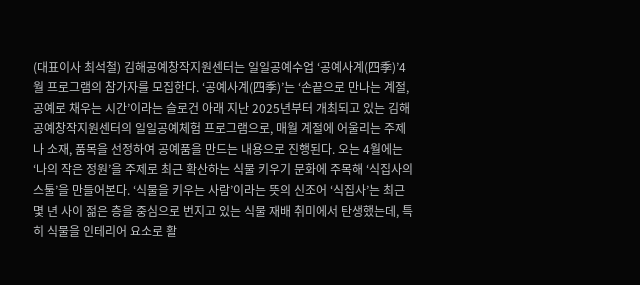(대표이사 최석철) 김해공예창작지원센터는 일일공예수업 ‘공예사계(四季)’4월 프로그램의 참가자를 모집한다. ‘공예사계(四季)’는 ‘손끝으로 만나는 계절, 공예로 채우는 시간’이라는 슬로건 아래 지난 2025년부터 개최되고 있는 김해공예창작지원센터의 일일공예체험 프로그램으로, 매월 계절에 어울리는 주제나 소재, 품목을 선정하여 공예품을 만드는 내용으로 진행된다. 오는 4월에는 ‘나의 작은 정원’을 주제로 최근 확산하는 식물 키우기 문화에 주목해 ‘식집사의 스툴’을 만들어본다. ‘식물을 키우는 사람’이라는 뜻의 신조어 ‘식집사’는 최근 몇 년 사이 젊은 층을 중심으로 번지고 있는 식물 재배 취미에서 탄생했는데, 특히 식물을 인테리어 요소로 활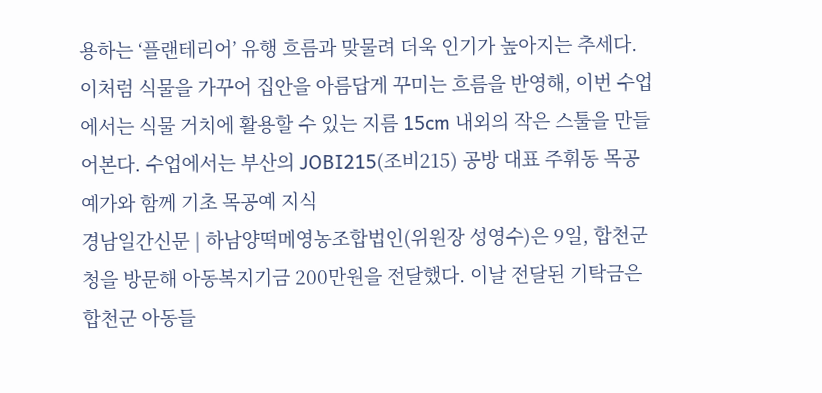용하는 ‘플랜테리어’ 유행 흐름과 맞물려 더욱 인기가 높아지는 추세다. 이처럼 식물을 가꾸어 집안을 아름답게 꾸미는 흐름을 반영해, 이번 수업에서는 식물 거치에 활용할 수 있는 지름 15cm 내외의 작은 스툴을 만들어본다. 수업에서는 부산의 JOBI215(조비215) 공방 대표 주휘동 목공예가와 함께 기초 목공예 지식
경남일간신문 | 하남양떡메영농조합법인(위원장 성영수)은 9일, 합천군청을 방문해 아동복지기금 200만원을 전달했다. 이날 전달된 기탁금은 합천군 아동들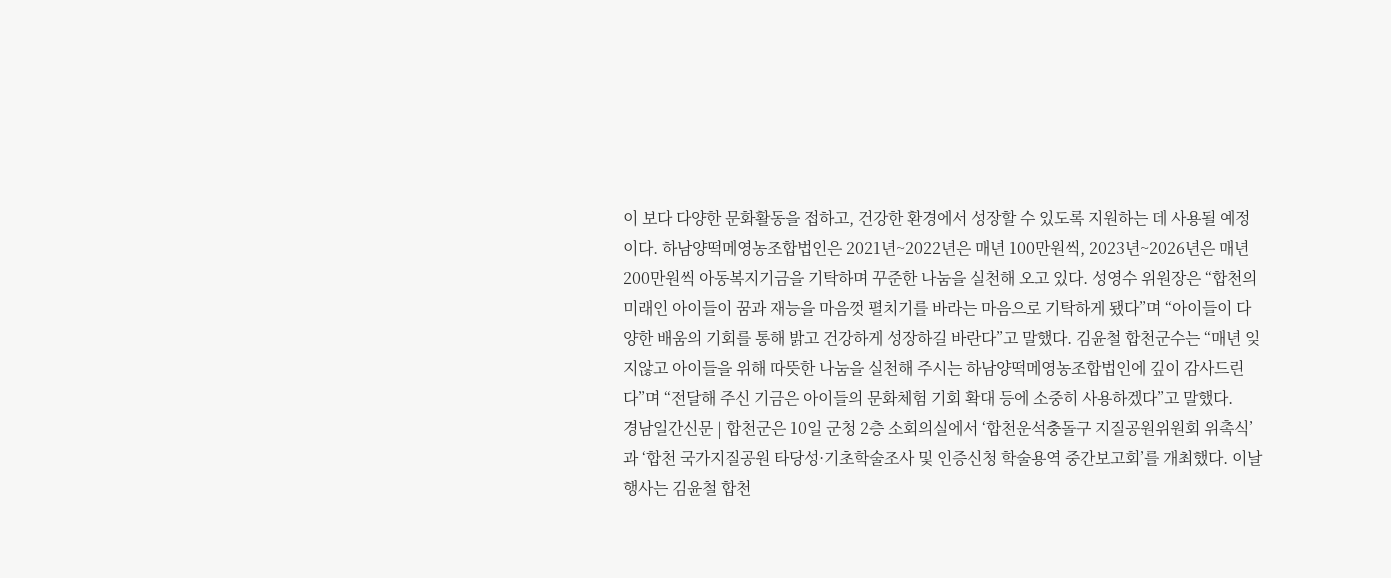이 보다 다양한 문화활동을 접하고, 건강한 환경에서 성장할 수 있도록 지원하는 데 사용될 예정이다. 하남양떡메영농조합법인은 2021년~2022년은 매년 100만원씩, 2023년~2026년은 매년 200만원씩 아동복지기금을 기탁하며 꾸준한 나눔을 실천해 오고 있다. 성영수 위원장은 “합천의 미래인 아이들이 꿈과 재능을 마음껏 펼치기를 바라는 마음으로 기탁하게 됐다”며 “아이들이 다양한 배움의 기회를 통해 밝고 건강하게 성장하길 바란다”고 말했다. 김윤철 합천군수는 “매년 잊지않고 아이들을 위해 따뜻한 나눔을 실천해 주시는 하남양떡메영농조합법인에 깊이 감사드린다”며 “전달해 주신 기금은 아이들의 문화체험 기회 확대 등에 소중히 사용하겠다”고 말했다.
경남일간신문 | 합천군은 10일 군청 2층 소회의실에서 ‘합천운석충돌구 지질공원위원회 위촉식’과 ‘합천 국가지질공원 타당성·기초학술조사 및 인증신청 학술용역 중간보고회’를 개최했다. 이날 행사는 김윤철 합천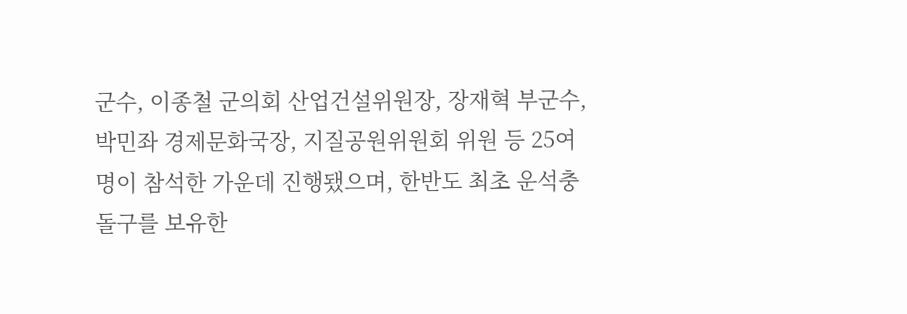군수, 이종철 군의회 산업건설위원장, 장재혁 부군수, 박민좌 경제문화국장, 지질공원위원회 위원 등 25여명이 참석한 가운데 진행됐으며, 한반도 최초 운석충돌구를 보유한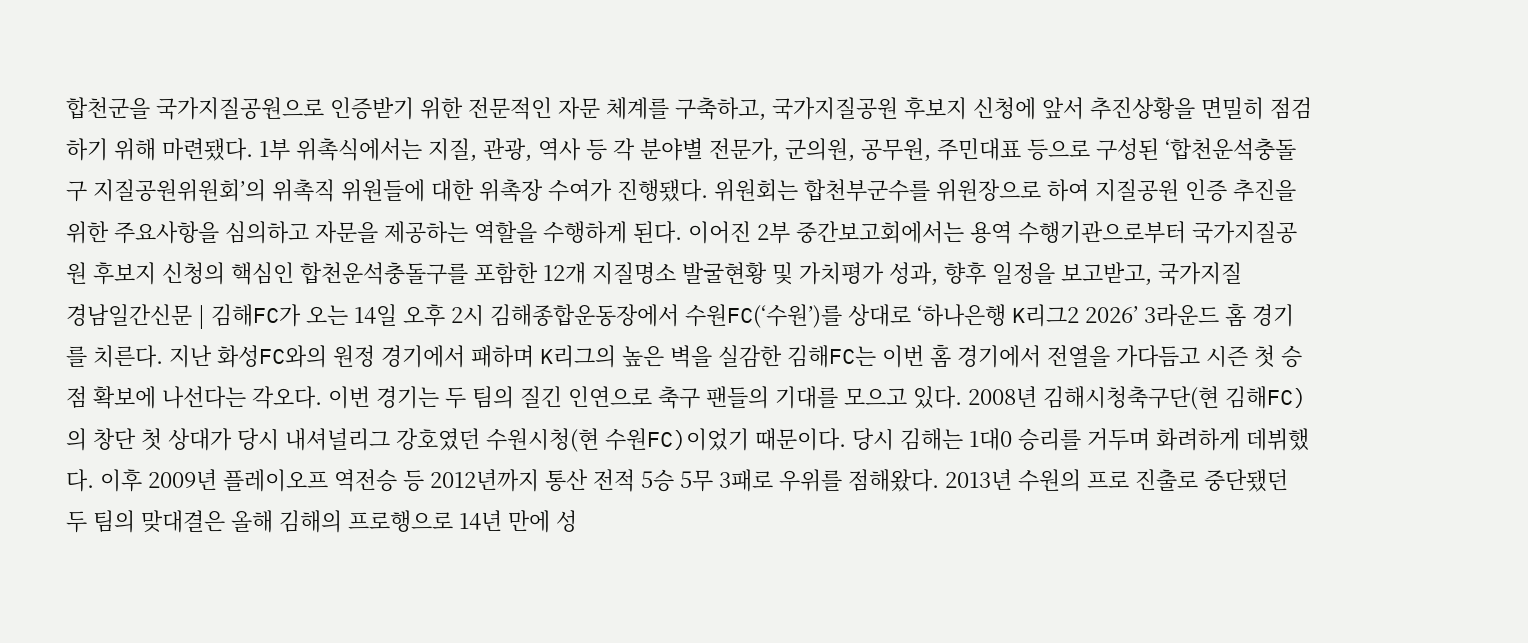합천군을 국가지질공원으로 인증받기 위한 전문적인 자문 체계를 구축하고, 국가지질공원 후보지 신청에 앞서 추진상황을 면밀히 점검하기 위해 마련됐다. 1부 위촉식에서는 지질, 관광, 역사 등 각 분야별 전문가, 군의원, 공무원, 주민대표 등으로 구성된 ‘합천운석충돌구 지질공원위원회’의 위촉직 위원들에 대한 위촉장 수여가 진행됐다. 위원회는 합천부군수를 위원장으로 하여 지질공원 인증 추진을 위한 주요사항을 심의하고 자문을 제공하는 역할을 수행하게 된다. 이어진 2부 중간보고회에서는 용역 수행기관으로부터 국가지질공원 후보지 신청의 핵심인 합천운석충돌구를 포함한 12개 지질명소 발굴현황 및 가치평가 성과, 향후 일정을 보고받고, 국가지질
경남일간신문 | 김해FC가 오는 14일 오후 2시 김해종합운동장에서 수원FC(‘수원’)를 상대로 ‘하나은행 K리그2 2026’ 3라운드 홈 경기를 치른다. 지난 화성FC와의 원정 경기에서 패하며 K리그의 높은 벽을 실감한 김해FC는 이번 홈 경기에서 전열을 가다듬고 시즌 첫 승점 확보에 나선다는 각오다. 이번 경기는 두 팀의 질긴 인연으로 축구 팬들의 기대를 모으고 있다. 2008년 김해시청축구단(현 김해FC)의 창단 첫 상대가 당시 내셔널리그 강호였던 수원시청(현 수원FC)이었기 때문이다. 당시 김해는 1대0 승리를 거두며 화려하게 데뷔했다. 이후 2009년 플레이오프 역전승 등 2012년까지 통산 전적 5승 5무 3패로 우위를 점해왔다. 2013년 수원의 프로 진출로 중단됐던 두 팀의 맞대결은 올해 김해의 프로행으로 14년 만에 성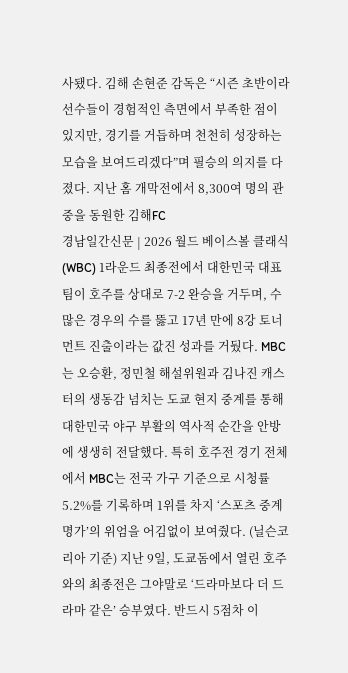사됐다. 김해 손현준 감독은 “시즌 초반이라 선수들이 경험적인 측면에서 부족한 점이 있지만, 경기를 거듭하며 천천히 성장하는 모습을 보여드리겠다”며 필승의 의지를 다졌다. 지난 홈 개막전에서 8,300여 명의 관중을 동원한 김해FC
경남일간신문 | 2026 월드 베이스볼 클래식(WBC) 1라운드 최종전에서 대한민국 대표팀이 호주를 상대로 7-2 완승을 거두며, 수많은 경우의 수를 뚫고 17년 만에 8강 토너먼트 진출이라는 값진 성과를 거뒀다. MBC는 오승환, 정민철 해설위원과 김나진 캐스터의 생동감 넘치는 도쿄 현지 중계를 통해 대한민국 야구 부활의 역사적 순간을 안방에 생생히 전달했다. 특히 호주전 경기 전체 에서 MBC는 전국 가구 기준으로 시청률 5.2%를 기록하며 1위를 차지 ‘스포츠 중계 명가’의 위엄을 어김없이 보여줬다. (닐슨코리아 기준) 지난 9일, 도쿄돔에서 열린 호주와의 최종전은 그야말로 ‘드라마보다 더 드라마 같은’ 승부였다. 반드시 5점차 이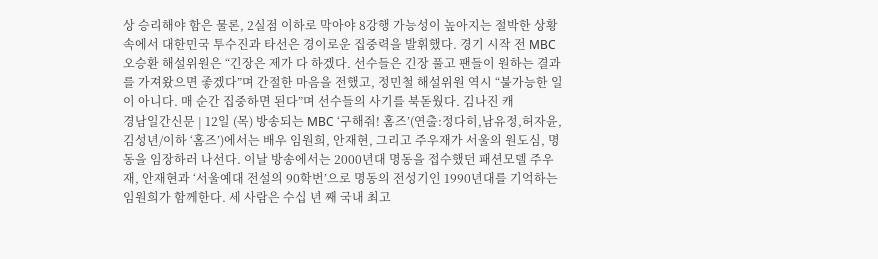상 승리해야 함은 물론, 2실점 이하로 막아야 8강행 가능성이 높아지는 절박한 상황 속에서 대한민국 투수진과 타선은 경이로운 집중력을 발휘했다. 경기 시작 전 MBC 오승환 해설위원은 “긴장은 제가 다 하겠다. 선수들은 긴장 풀고 팬들이 원하는 결과를 가져왔으면 좋겠다”며 간절한 마음을 전했고, 정민철 해설위원 역시 “불가능한 일이 아니다. 매 순간 집중하면 된다”며 선수들의 사기를 북돋웠다. 김나진 캐
경남일간신문 | 12일 (목) 방송되는 MBC ‘구해줘! 홈즈’(연출:정다히,남유정,허자윤,김성년/이하 ‘홈즈’)에서는 배우 임원희, 안재현, 그리고 주우재가 서울의 원도심, 명동을 임장하러 나선다. 이날 방송에서는 2000년대 명동을 접수했던 패션모델 주우재, 안재현과 ‘서울예대 전설의 90학번’으로 명동의 전성기인 1990년대를 기억하는 임원희가 함께한다. 세 사람은 수십 년 째 국내 최고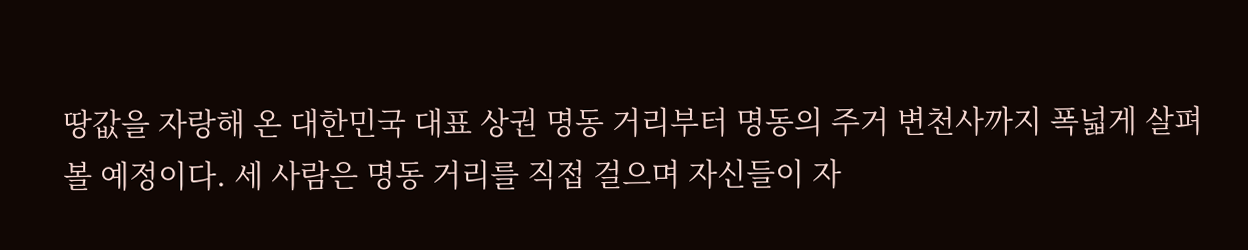땅값을 자랑해 온 대한민국 대표 상권 명동 거리부터 명동의 주거 변천사까지 폭넓게 살펴볼 예정이다. 세 사람은 명동 거리를 직접 걸으며 자신들이 자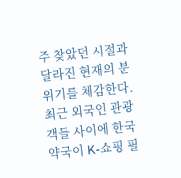주 찾았던 시절과 달라진 현재의 분위기를 체감한다. 최근 외국인 관광객들 사이에 한국 약국이 K-쇼핑 필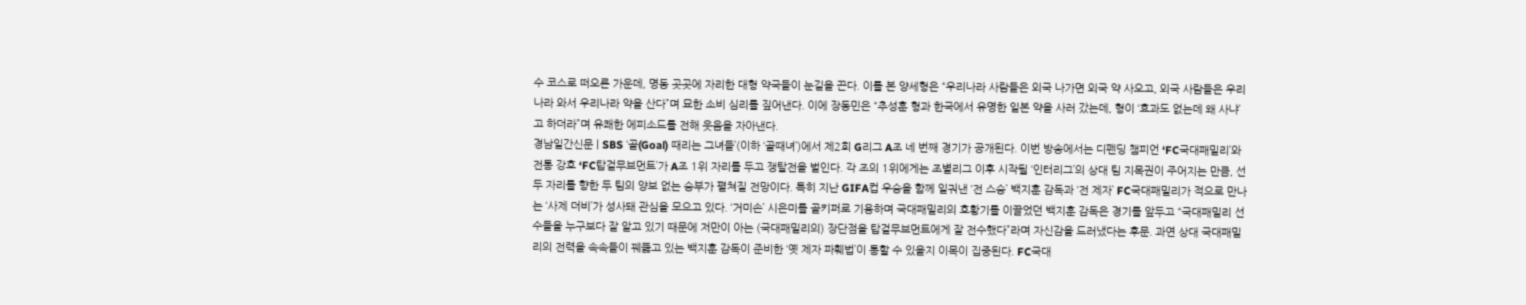수 코스로 떠오른 가운데, 명동 곳곳에 자리한 대형 약국들이 눈길을 끈다. 이를 본 양세형은 “우리나라 사람들은 외국 나가면 외국 약 사오고, 외국 사람들은 우리나라 와서 우리나라 약을 산다”며 묘한 소비 심리를 짚어낸다. 이에 장동민은 “추성훈 형과 한국에서 유명한 일본 약을 사러 갔는데, 형이 ‘효과도 없는데 왜 사냐’고 하더라”며 유쾌한 에피소드를 전해 웃음을 자아낸다.
경남일간신문 | SBS ‘골(Goal) 때리는 그녀들’(이하 ‘골때녀’)에서 제2회 G리그 A조 네 번째 경기가 공개된다. 이번 방송에서는 디펜딩 챔피언 ‘FC국대패밀리’와 전통 강호 ‘FC탑걸무브먼트’가 A조 1위 자리를 두고 쟁탈전을 벌인다. 각 조의 1위에게는 조별리그 이후 시작될 ‘인터리그’의 상대 팀 지목권이 주어지는 만큼, 선두 자리를 향한 두 팀의 양보 없는 승부가 펼쳐질 전망이다. 특히 지난 GIFA컵 우승을 함께 일궈낸 ‘전 스승’ 백지훈 감독과 ‘전 제자’ FC국대패밀리가 적으로 만나는 ‘사제 더비’가 성사돼 관심을 모으고 있다. ‘거미손’ 시은미를 골키퍼로 기용하며 국대패밀리의 호황기를 이끌었던 백지훈 감독은 경기를 앞두고 “국대패밀리 선수들을 누구보다 잘 알고 있기 때문에 저만이 아는 (국대패밀리의) 장단점을 탑걸무브먼트에게 잘 전수했다”라며 자신감을 드러냈다는 후문. 과연 상대 국대패밀리의 전력을 속속들이 꿰뚫고 있는 백지훈 감독이 준비한 ‘옛 제자 파훼법’이 통할 수 있을지 이목이 집중된다. FC국대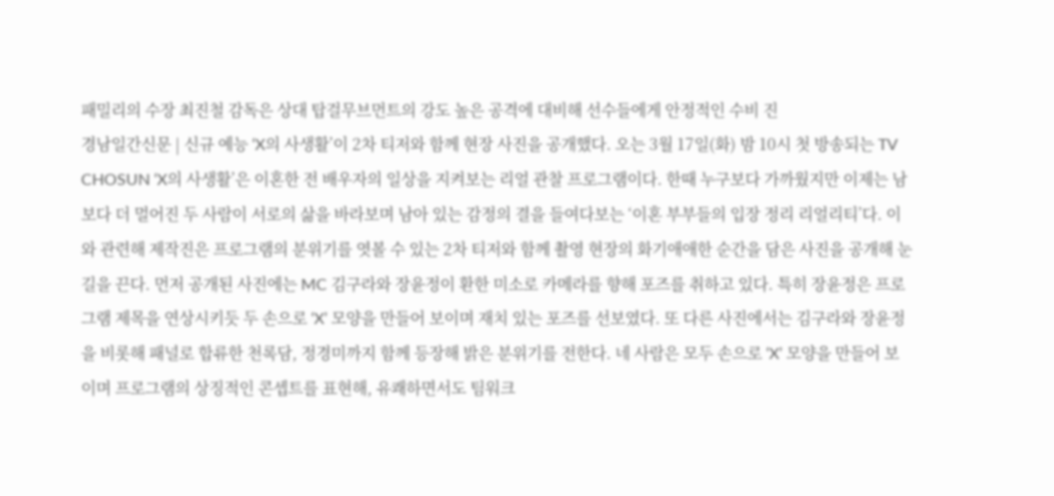패밀리의 수장 최진철 감독은 상대 탑걸무브먼트의 강도 높은 공격에 대비해 선수들에게 안정적인 수비 진
경남일간신문 | 신규 예능 ‘X의 사생활’이 2차 티저와 함께 현장 사진을 공개했다. 오는 3월 17일(화) 밤 10시 첫 방송되는 TV CHOSUN ‘X의 사생활’은 이혼한 전 배우자의 일상을 지켜보는 리얼 관찰 프로그램이다. 한때 누구보다 가까웠지만 이제는 남보다 더 멀어진 두 사람이 서로의 삶을 바라보며 남아 있는 감정의 결을 들여다보는 ‘이혼 부부들의 입장 정리 리얼리티’다. 이와 관련해 제작진은 프로그램의 분위기를 엿볼 수 있는 2차 티저와 함께 촬영 현장의 화기애애한 순간을 담은 사진을 공개해 눈길을 끈다. 먼저 공개된 사진에는 MC 김구라와 장윤정이 환한 미소로 카메라를 향해 포즈를 취하고 있다. 특히 장윤정은 프로그램 제목을 연상시키듯 두 손으로 ‘X’ 모양을 만들어 보이며 재치 있는 포즈를 선보였다. 또 다른 사진에서는 김구라와 장윤정을 비롯해 패널로 합류한 천록담, 정경미까지 함께 등장해 밝은 분위기를 전한다. 네 사람은 모두 손으로 ‘X’ 모양을 만들어 보이며 프로그램의 상징적인 콘셉트를 표현해, 유쾌하면서도 팀워크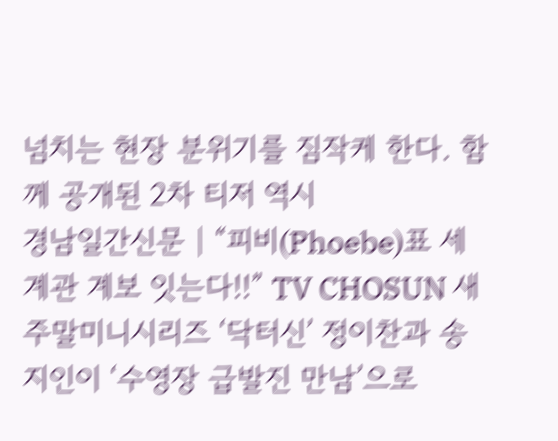넘치는 현장 분위기를 짐작케 한다. 함께 공개된 2차 티저 역시
경남일간신문 | “피비(Phoebe)표 세계관 계보 잇는다!!” TV CHOSUN 새 주말미니시리즈 ‘닥터신’ 정이찬과 송지인이 ‘수영장 급발진 만남’으로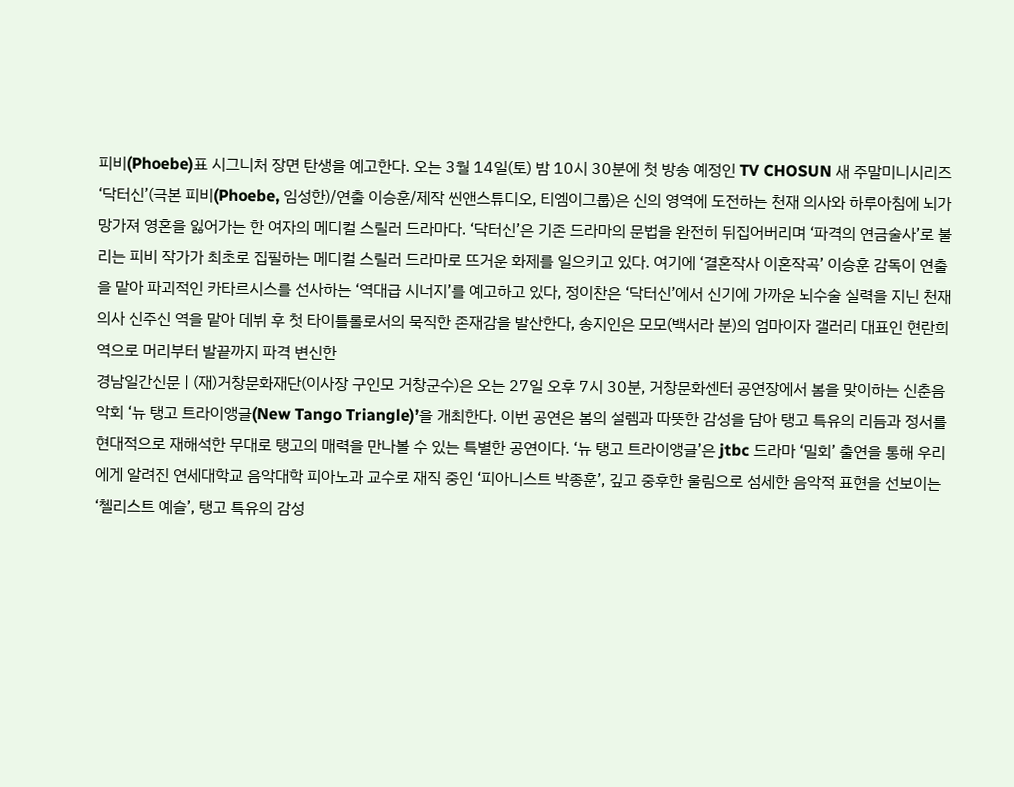피비(Phoebe)표 시그니처 장면 탄생을 예고한다. 오는 3월 14일(토) 밤 10시 30분에 첫 방송 예정인 TV CHOSUN 새 주말미니시리즈 ‘닥터신’(극본 피비(Phoebe, 임성한)/연출 이승훈/제작 씬앤스튜디오, 티엠이그룹)은 신의 영역에 도전하는 천재 의사와 하루아침에 뇌가 망가져 영혼을 잃어가는 한 여자의 메디컬 스릴러 드라마다. ‘닥터신’은 기존 드라마의 문법을 완전히 뒤집어버리며 ‘파격의 연금술사’로 불리는 피비 작가가 최초로 집필하는 메디컬 스릴러 드라마로 뜨거운 화제를 일으키고 있다. 여기에 ‘결혼작사 이혼작곡’ 이승훈 감독이 연출을 맡아 파괴적인 카타르시스를 선사하는 ‘역대급 시너지’를 예고하고 있다, 정이찬은 ‘닥터신’에서 신기에 가까운 뇌수술 실력을 지닌 천재 의사 신주신 역을 맡아 데뷔 후 첫 타이틀롤로서의 묵직한 존재감을 발산한다, 송지인은 모모(백서라 분)의 엄마이자 갤러리 대표인 현란희 역으로 머리부터 발끝까지 파격 변신한
경남일간신문 | (재)거창문화재단(이사장 구인모 거창군수)은 오는 27일 오후 7시 30분, 거창문화센터 공연장에서 봄을 맞이하는 신춘음악회 ‘뉴 탱고 트라이앵글(New Tango Triangle)’을 개최한다. 이번 공연은 봄의 설렘과 따뜻한 감성을 담아 탱고 특유의 리듬과 정서를 현대적으로 재해석한 무대로 탱고의 매력을 만나볼 수 있는 특별한 공연이다. ‘뉴 탱고 트라이앵글’은 jtbc 드라마 ‘밀회’ 출연을 통해 우리에게 알려진 연세대학교 음악대학 피아노과 교수로 재직 중인 ‘피아니스트 박종훈’, 깊고 중후한 울림으로 섬세한 음악적 표현을 선보이는 ‘첼리스트 예슬’, 탱고 특유의 감성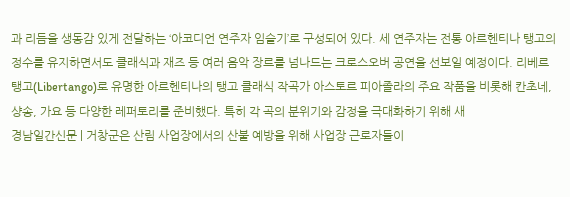과 리듬을 생동감 있게 전달하는 ‘아코디언 연주자 임슬기’로 구성되어 있다. 세 연주자는 전통 아르헨티나 탱고의 정수를 유지하면서도 클래식과 재즈 등 여러 음악 장르를 넘나드는 크로스오버 공연을 선보일 예정이다. 리베르탱고(Libertango)로 유명한 아르헨티나의 탱고 클래식 작곡가 아스토르 피아졸라의 주요 작품을 비롯해 칸초네, 샹송, 가요 등 다양한 레퍼토리를 준비했다. 특히 각 곡의 분위기와 감정을 극대화하기 위해 새
경남일간신문 | 거창군은 산림 사업장에서의 산불 예방을 위해 사업장 근로자들이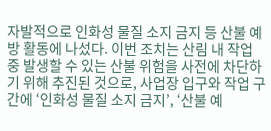자발적으로 인화성 물질 소지 금지 등 산불 예방 활동에 나섰다. 이번 조치는 산림 내 작업 중 발생할 수 있는 산불 위험을 사전에 차단하기 위해 추진된 것으로, 사업장 입구와 작업 구간에 ‘인화성 물질 소지 금지’, ‘산불 예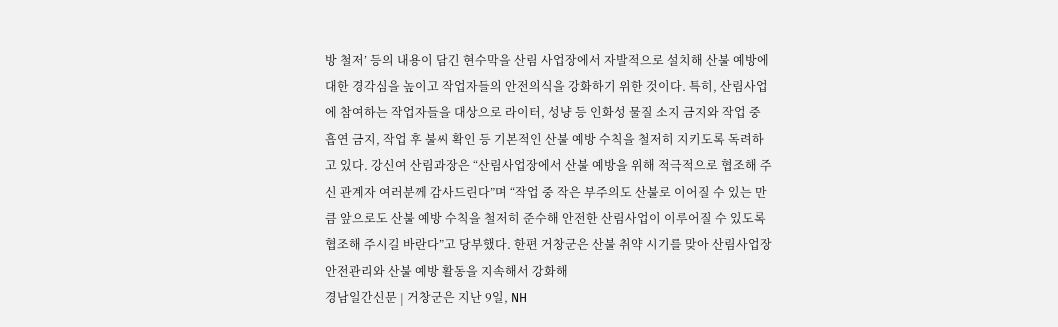방 철저’ 등의 내용이 담긴 현수막을 산림 사업장에서 자발적으로 설치해 산불 예방에 대한 경각심을 높이고 작업자들의 안전의식을 강화하기 위한 것이다. 특히, 산림사업에 참여하는 작업자들을 대상으로 라이터, 성냥 등 인화성 물질 소지 금지와 작업 중 흡연 금지, 작업 후 불씨 확인 등 기본적인 산불 예방 수칙을 철저히 지키도록 독려하고 있다. 강신여 산림과장은 “산림사업장에서 산불 예방을 위해 적극적으로 협조해 주신 관계자 여러분께 감사드린다”며 “작업 중 작은 부주의도 산불로 이어질 수 있는 만큼 앞으로도 산불 예방 수칙을 철저히 준수해 안전한 산림사업이 이루어질 수 있도록 협조해 주시길 바란다”고 당부했다. 한편 거창군은 산불 취약 시기를 맞아 산림사업장 안전관리와 산불 예방 활동을 지속해서 강화해
경남일간신문 | 거창군은 지난 9일, NH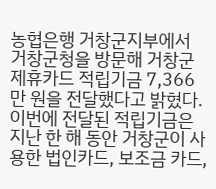농협은행 거창군지부에서 거창군청을 방문해 거창군 제휴카드 적립기금 7,366만 원을 전달했다고 밝혔다. 이번에 전달된 적립기금은 지난 한 해 동안 거창군이 사용한 법인카드, 보조금 카드,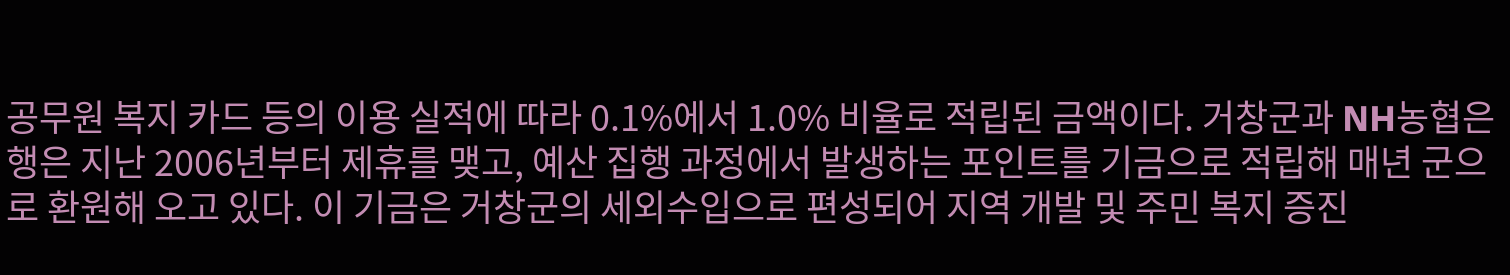공무원 복지 카드 등의 이용 실적에 따라 0.1%에서 1.0% 비율로 적립된 금액이다. 거창군과 NH농협은행은 지난 2006년부터 제휴를 맺고, 예산 집행 과정에서 발생하는 포인트를 기금으로 적립해 매년 군으로 환원해 오고 있다. 이 기금은 거창군의 세외수입으로 편성되어 지역 개발 및 주민 복지 증진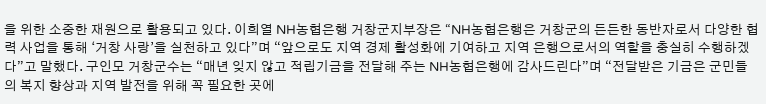을 위한 소중한 재원으로 활용되고 있다. 이희열 NH농협은행 거창군지부장은 “NH농협은행은 거창군의 든든한 동반자로서 다양한 협력 사업을 통해 ‘거창 사랑’을 실천하고 있다”며 “앞으로도 지역 경제 활성화에 기여하고 지역 은행으로서의 역할을 충실히 수행하겠다”고 말했다. 구인모 거창군수는 “매년 잊지 않고 적립기금을 전달해 주는 NH농협은행에 감사드린다”며 “전달받은 기금은 군민들의 복지 향상과 지역 발전을 위해 꼭 필요한 곳에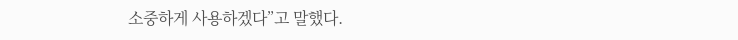소중하게 사용하겠다”고 말했다.